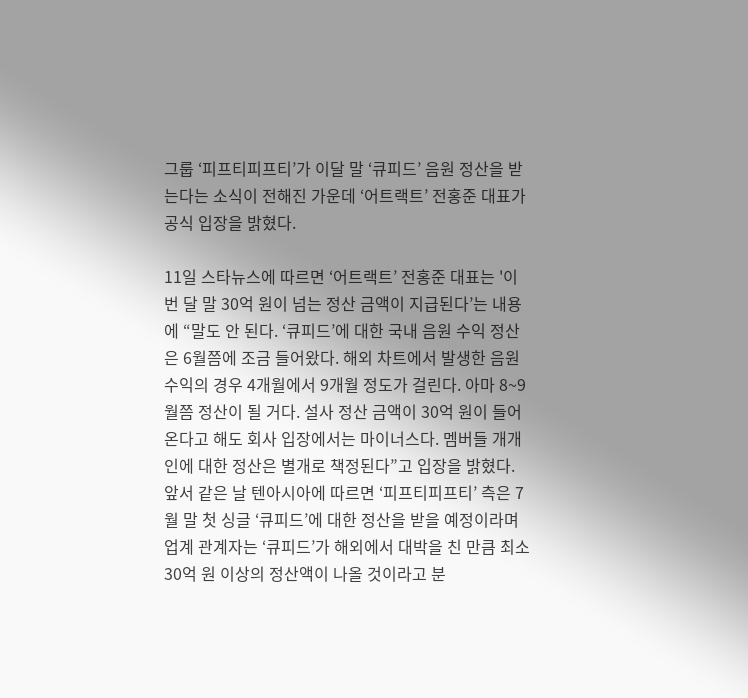그룹 ‘피프티피프티’가 이달 말 ‘큐피드’ 음원 정산을 받는다는 소식이 전해진 가운데 ‘어트랙트’ 전홍준 대표가 공식 입장을 밝혔다.

11일 스타뉴스에 따르면 ‘어트랙트’ 전홍준 대표는 '이번 달 말 30억 원이 넘는 정산 금액이 지급된다’는 내용에 “말도 안 된다. ‘큐피드’에 대한 국내 음원 수익 정산은 6월쯤에 조금 들어왔다. 해외 차트에서 발생한 음원 수익의 경우 4개월에서 9개월 정도가 걸린다. 아마 8~9월쯤 정산이 될 거다. 설사 정산 금액이 30억 원이 들어온다고 해도 회사 입장에서는 마이너스다. 멤버들 개개인에 대한 정산은 별개로 책정된다”고 입장을 밝혔다.
앞서 같은 날 텐아시아에 따르면 ‘피프티피프티’ 측은 7월 말 첫 싱글 ‘큐피드’에 대한 정산을 받을 예정이라며 업계 관계자는 ‘큐피드’가 해외에서 대박을 친 만큼 최소 30억 원 이상의 정산액이 나올 것이라고 분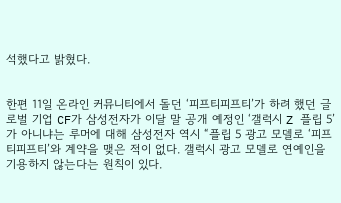석했다고 밝혔다.


한편 11일 온라인 커뮤니티에서 돌던 ‘피프티피프티’가 하려 했던 글로벌 기업 CF가 삼성전자가 이달 말 공개 예정인 ‘갤럭시 Z 플립 5’가 아니냐는 루머에 대해 삼성전자 역시 “플립 5 광고 모델로 ‘피프티피프티’와 계약을 맺은 적이 없다. 갤럭시 광고 모델로 연예인을 기용하지 않는다는 원칙이 있다.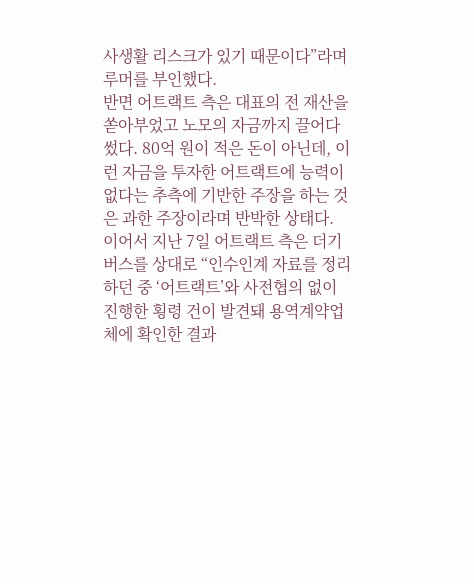사생활 리스크가 있기 때문이다”라며 루머를 부인했다.
반면 어트랙트 측은 대표의 전 재산을 쏟아부었고 노모의 자금까지 끌어다 썼다. 80억 원이 적은 돈이 아닌데, 이런 자금을 투자한 어트랙트에 능력이 없다는 추측에 기반한 주장을 하는 것은 과한 주장이라며 반박한 상태다.
이어서 지난 7일 어트랙트 측은 더기버스를 상대로 “인수인계 자료를 정리하던 중 ‘어트랙트’와 사전협의 없이 진행한 횡령 건이 발견돼 용역계약업체에 확인한 결과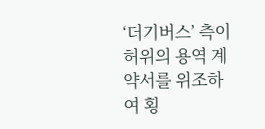‘더기버스’ 측이 허위의 용역 계약서를 위조하여 횡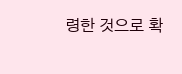령한 것으로 확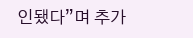인됐다”며 추가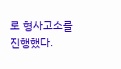로 형사고소를 진행했다.